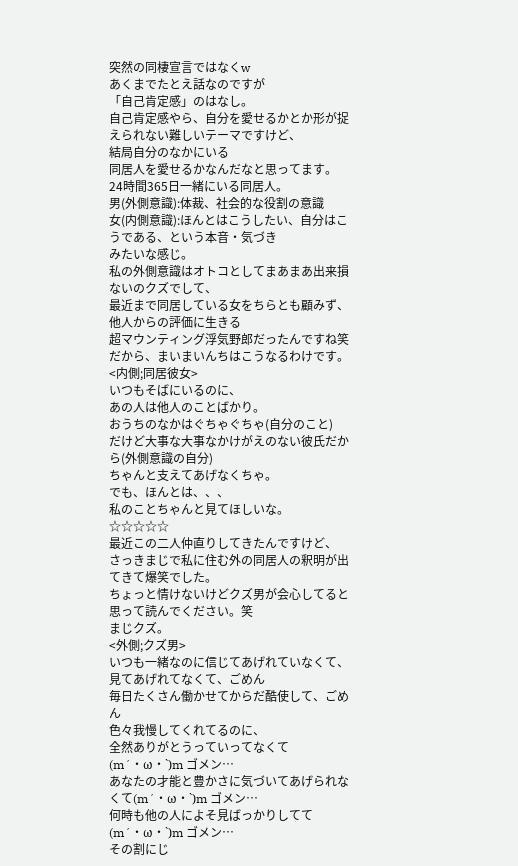突然の同棲宣言ではなくw
あくまでたとえ話なのですが
「自己肯定感」のはなし。
自己肯定感やら、自分を愛せるかとか形が捉えられない難しいテーマですけど、
結局自分のなかにいる
同居人を愛せるかなんだなと思ってます。
24時間365日一緒にいる同居人。
男(外側意識):体裁、社会的な役割の意識
女(内側意識):ほんとはこうしたい、自分はこうである、という本音・気づき
みたいな感じ。
私の外側意識はオトコとしてまあまあ出来損ないのクズでして、
最近まで同居している女をちらとも顧みず、
他人からの評価に生きる
超マウンティング浮気野郎だったんですね笑
だから、まいまいんちはこうなるわけです。
<内側;同居彼女>
いつもそばにいるのに、
あの人は他人のことばかり。
おうちのなかはぐちゃぐちゃ(自分のこと)
だけど大事な大事なかけがえのない彼氏だから(外側意識の自分)
ちゃんと支えてあげなくちゃ。
でも、ほんとは、、、
私のことちゃんと見てほしいな。
☆☆☆☆☆
最近この二人仲直りしてきたんですけど、
さっきまじで私に住む外の同居人の釈明が出てきて爆笑でした。
ちょっと情けないけどクズ男が会心してると思って読んでください。笑
まじクズ。
<外側;クズ男>
いつも一緒なのに信じてあげれていなくて、
見てあげれてなくて、ごめん
毎日たくさん働かせてからだ酷使して、ごめん
色々我慢してくれてるのに、
全然ありがとうっていってなくて
(m´・ω・`)m ゴメン…
あなたの才能と豊かさに気づいてあげられなくて(m´・ω・`)m ゴメン…
何時も他の人によそ見ばっかりしてて
(m´・ω・`)m ゴメン…
その割にじ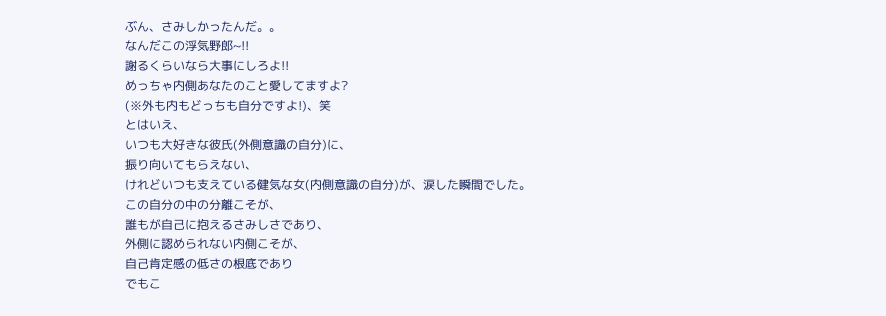ぶん、さみしかったんだ。。
なんだこの浮気野郎~!!
謝るくらいなら大事にしろよ!!
めっちゃ内側あなたのこと愛してますよ?
(※外も内もどっちも自分ですよ!)、笑
とはいえ、
いつも大好きな彼氏(外側意識の自分)に、
振り向いてもらえない、
けれどいつも支えている健気な女(内側意識の自分)が、涙した瞬間でした。
この自分の中の分離こそが、
誰もが自己に抱えるさみしさであり、
外側に認められない内側こそが、
自己肯定感の低さの根底であり
でもこ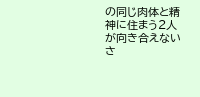の同じ肉体と精神に住まう2人が向き合えないさ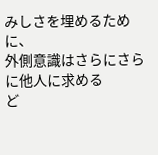みしさを埋めるために、
外側意識はさらにさらに他人に求める
ど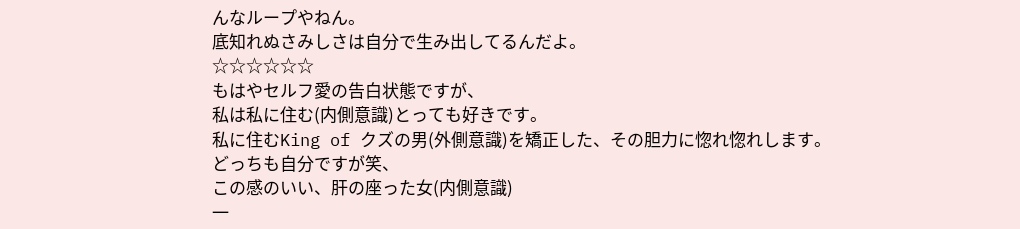んなループやねん。
底知れぬさみしさは自分で生み出してるんだよ。
☆☆☆☆☆☆
もはやセルフ愛の告白状態ですが、
私は私に住む(内側意識)とっても好きです。
私に住むKing of クズの男(外側意識)を矯正した、その胆力に惚れ惚れします。
どっちも自分ですが笑、
この感のいい、肝の座った女(内側意識)
一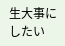生大事にしたい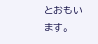とおもいます。